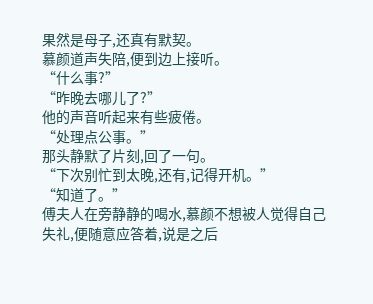果然是母子,还真有默契。
慕颜道声失陪,便到边上接听。
“什么事?”
“昨晚去哪儿了?”
他的声音听起来有些疲倦。
“处理点公事。”
那头静默了片刻,回了一句。
“下次别忙到太晚,还有,记得开机。”
“知道了。”
傅夫人在旁静静的喝水,慕颜不想被人觉得自己失礼,便随意应答着,说是之后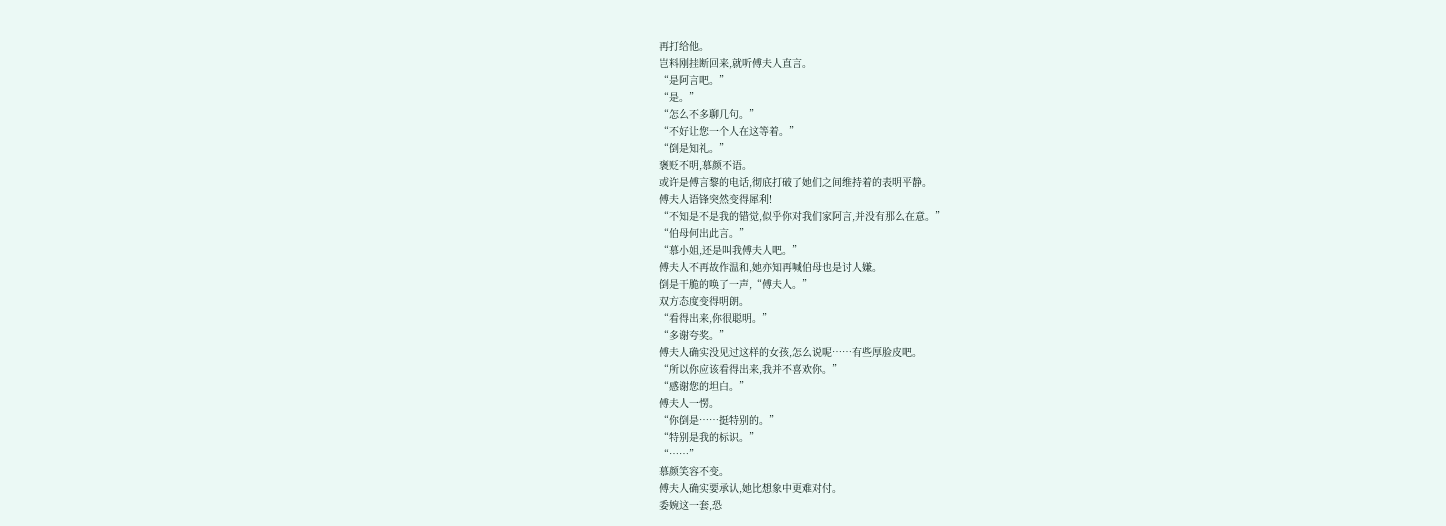再打给他。
岂料刚挂断回来,就听傅夫人直言。
“是阿言吧。”
“是。”
“怎么不多聊几句。”
“不好让您一个人在这等着。”
“倒是知礼。”
褒贬不明,慕颜不语。
或许是傅言黎的电话,彻底打破了她们之间维持着的表明平静。
傅夫人语锋突然变得犀利!
“不知是不是我的错觉,似乎你对我们家阿言,并没有那么在意。”
“伯母何出此言。”
“慕小姐,还是叫我傅夫人吧。”
傅夫人不再故作温和,她亦知再喊伯母也是讨人嫌。
倒是干脆的唤了一声,“傅夫人。”
双方态度变得明朗。
“看得出来,你很聪明。”
“多谢夸奖。”
傅夫人确实没见过这样的女孩,怎么说呢……有些厚脸皮吧。
“所以你应该看得出来,我并不喜欢你。”
“感谢您的坦白。”
傅夫人一愣。
“你倒是……挺特别的。”
“特别是我的标识。”
“……”
慕颜笑容不变。
傅夫人确实要承认,她比想象中更难对付。
委婉这一套,恐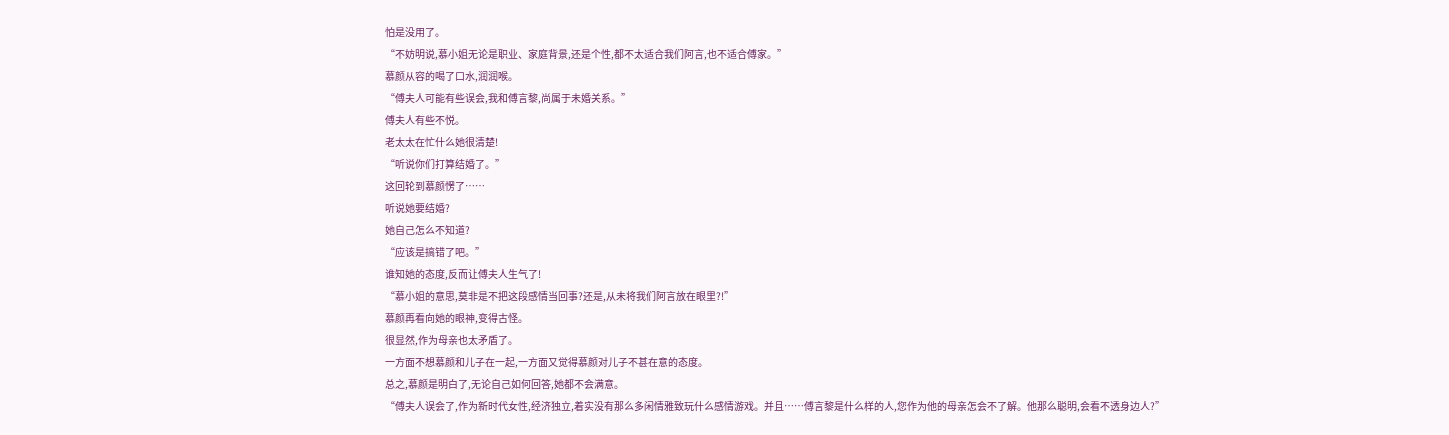怕是没用了。
“不妨明说,慕小姐无论是职业、家庭背景,还是个性,都不太适合我们阿言,也不适合傅家。”
慕颜从容的喝了口水,润润喉。
“傅夫人可能有些误会,我和傅言黎,尚属于未婚关系。”
傅夫人有些不悦。
老太太在忙什么她很清楚!
“听说你们打算结婚了。”
这回轮到慕颜愣了……
听说她要结婚?
她自己怎么不知道?
“应该是搞错了吧。”
谁知她的态度,反而让傅夫人生气了!
“慕小姐的意思,莫非是不把这段感情当回事?还是,从未将我们阿言放在眼里?!”
慕颜再看向她的眼神,变得古怪。
很显然,作为母亲也太矛盾了。
一方面不想慕颜和儿子在一起,一方面又觉得慕颜对儿子不甚在意的态度。
总之,慕颜是明白了,无论自己如何回答,她都不会满意。
“傅夫人误会了,作为新时代女性,经济独立,着实没有那么多闲情雅致玩什么感情游戏。并且……傅言黎是什么样的人,您作为他的母亲怎会不了解。他那么聪明,会看不透身边人?”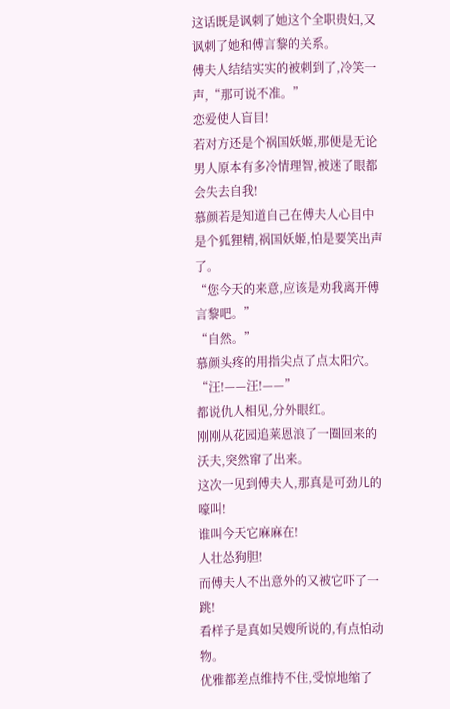这话既是讽刺了她这个全职贵妇,又讽刺了她和傅言黎的关系。
傅夫人结结实实的被刺到了,冷笑一声,“那可说不准。”
恋爱使人盲目!
若对方还是个祸国妖姬,那便是无论男人原本有多冷情理智,被迷了眼都会失去自我!
慕颜若是知道自己在傅夫人心目中是个狐狸精,祸国妖姬,怕是要笑出声了。
“您今天的来意,应该是劝我离开傅言黎吧。”
“自然。”
慕颜头疼的用指尖点了点太阳穴。
“汪!——汪!——”
都说仇人相见,分外眼红。
刚刚从花园追莱恩浪了一圈回来的沃夫,突然窜了出来。
这次一见到傅夫人,那真是可劲儿的嚎叫!
谁叫今天它麻麻在!
人壮怂狗胆!
而傅夫人不出意外的又被它吓了一跳!
看样子是真如吴嫂所说的,有点怕动物。
优雅都差点维持不住,受惊地缩了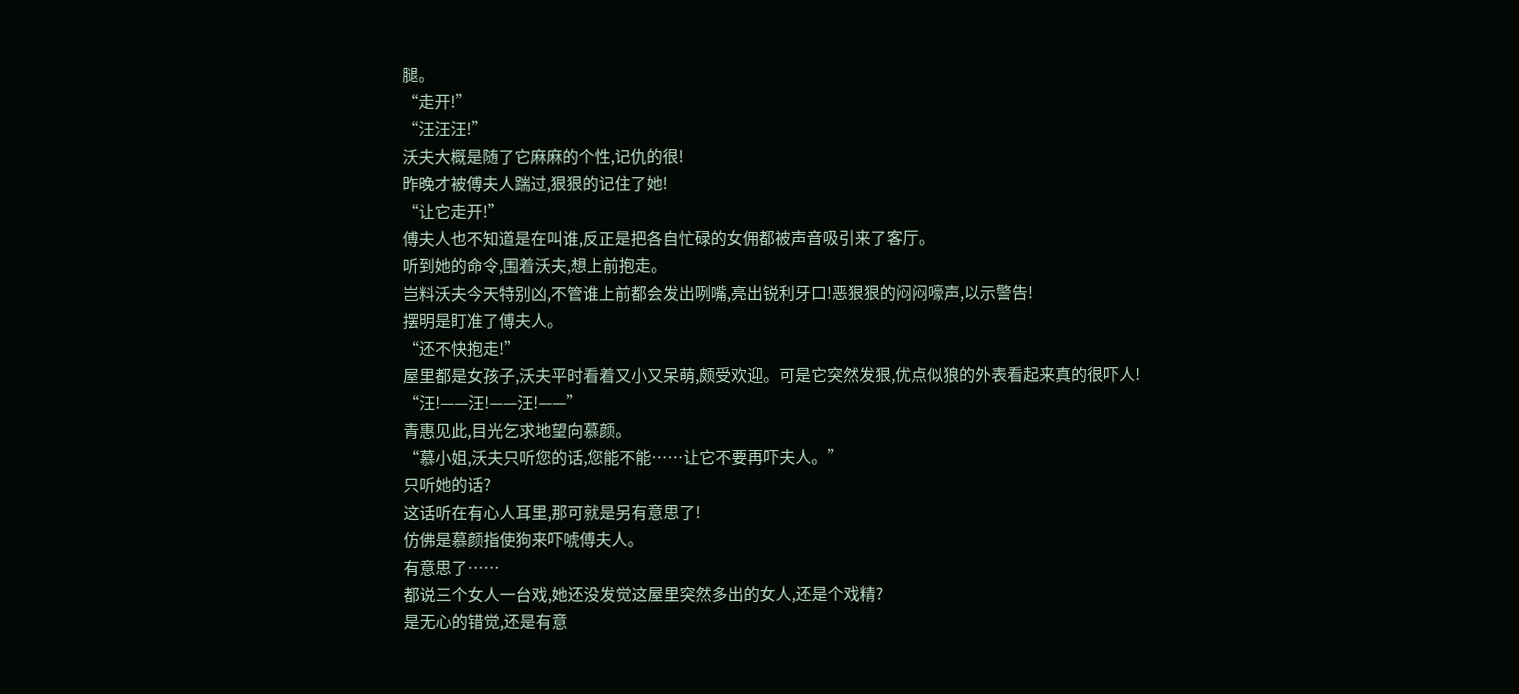腿。
“走开!”
“汪汪汪!”
沃夫大概是随了它麻麻的个性,记仇的很!
昨晚才被傅夫人踹过,狠狠的记住了她!
“让它走开!”
傅夫人也不知道是在叫谁,反正是把各自忙碌的女佣都被声音吸引来了客厅。
听到她的命令,围着沃夫,想上前抱走。
岂料沃夫今天特别凶,不管谁上前都会发出咧嘴,亮出锐利牙口!恶狠狠的闷闷嚎声,以示警告!
摆明是盯准了傅夫人。
“还不快抱走!”
屋里都是女孩子,沃夫平时看着又小又呆萌,颇受欢迎。可是它突然发狠,优点似狼的外表看起来真的很吓人!
“汪!——汪!——汪!——”
青惠见此,目光乞求地望向慕颜。
“慕小姐,沃夫只听您的话,您能不能……让它不要再吓夫人。”
只听她的话?
这话听在有心人耳里,那可就是另有意思了!
仿佛是慕颜指使狗来吓唬傅夫人。
有意思了……
都说三个女人一台戏,她还没发觉这屋里突然多出的女人,还是个戏精?
是无心的错觉,还是有意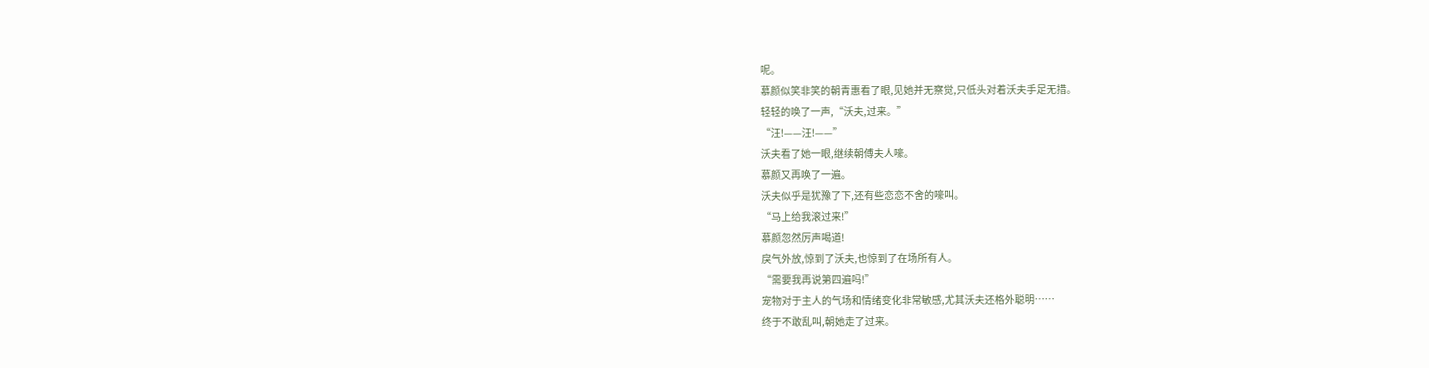呢。
慕颜似笑非笑的朝青惠看了眼,见她并无察觉,只低头对着沃夫手足无措。
轻轻的唤了一声,“沃夫,过来。”
“汪!——汪!——”
沃夫看了她一眼,继续朝傅夫人嚎。
慕颜又再唤了一遍。
沃夫似乎是犹豫了下,还有些恋恋不舍的嚎叫。
“马上给我滚过来!”
慕颜忽然厉声喝道!
戾气外放,惊到了沃夫,也惊到了在场所有人。
“需要我再说第四遍吗!”
宠物对于主人的气场和情绪变化非常敏感,尤其沃夫还格外聪明……
终于不敢乱叫,朝她走了过来。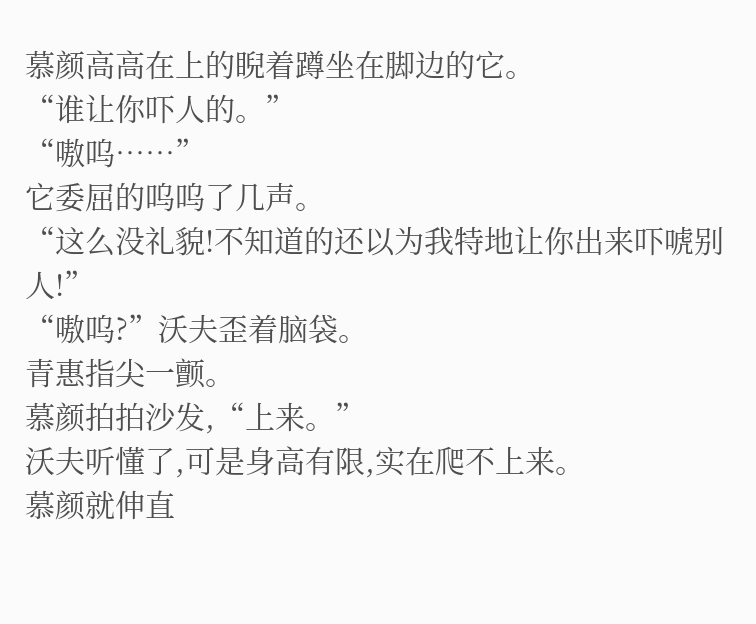慕颜高高在上的睨着蹲坐在脚边的它。
“谁让你吓人的。”
“嗷呜……”
它委屈的呜呜了几声。
“这么没礼貌!不知道的还以为我特地让你出来吓唬别人!”
“嗷呜?”沃夫歪着脑袋。
青惠指尖一颤。
慕颜拍拍沙发,“上来。”
沃夫听懂了,可是身高有限,实在爬不上来。
慕颜就伸直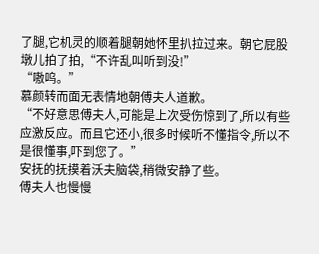了腿,它机灵的顺着腿朝她怀里扒拉过来。朝它屁股墩儿拍了拍,“不许乱叫听到没!”
“嗷呜。”
慕颜转而面无表情地朝傅夫人道歉。
“不好意思傅夫人,可能是上次受伤惊到了,所以有些应激反应。而且它还小,很多时候听不懂指令,所以不是很懂事,吓到您了。”
安抚的抚摸着沃夫脑袋,稍微安静了些。
傅夫人也慢慢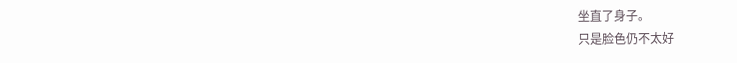坐直了身子。
只是脸色仍不太好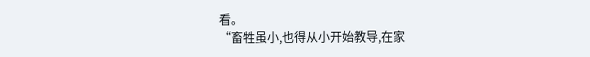看。
“畜牲虽小,也得从小开始教导,在家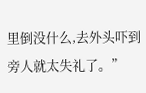里倒没什么,去外头吓到旁人就太失礼了。”